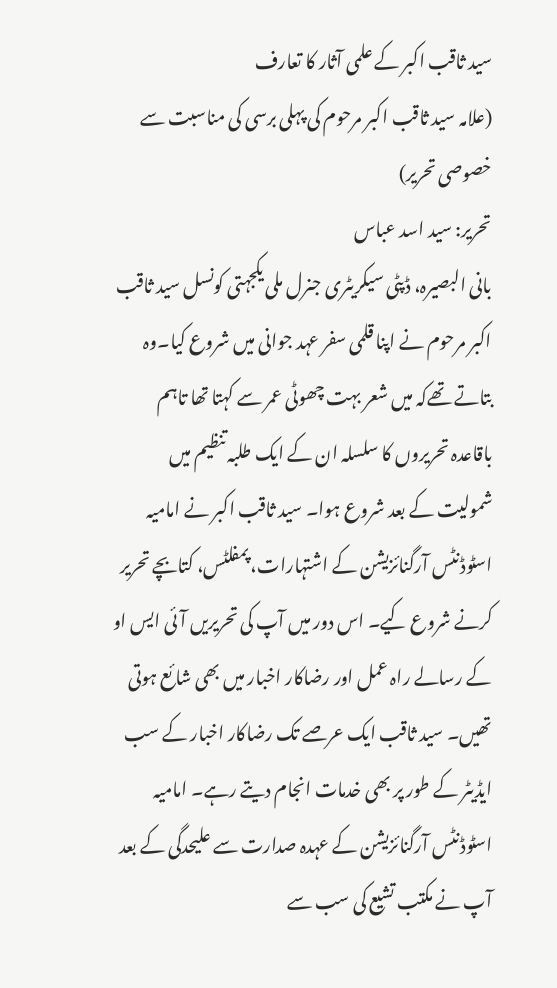سید ثاقب اکبر کے علمی آثار کا تعارف
(علامہ سید ثاقب اکبر مرحوم کی پہلی برسی کی مناسبت سے خصوصی تحریر)
تحریر: سید اسد عباس
بانی البصیرہ، ڈپٹی سیکریٹری جنرل ملی یکجہتی کونسل سید ثاقب اکبر مرحوم نے اپنا قلمی سفر عہد جوانی میں شروع کیا۔وہ بتاتے تھےکہ میں شعر بہت چھوٹی عمر سے کہتا تھا تاہم باقاعدہ تحریروں کا سلسلہ ان کے ایک طلبہ تنظیم میں شمولیت کے بعد شروع ہوا۔ سید ثاقب اکبر نے امامیہ اسٹوڈنٹس آرگنائزیشن کے اشتہارات، پمفلٹس، کتابچے تحریر کرنے شروع کیے۔ اس دور میں آپ کی تحریریں آئی ایس او کے رسالے راہ عمل اور رضاکار اخبار میں بھی شائع ہوتی تھیں۔ سید ثاقب ایک عرصے تک رضاکار اخبار کے سب ایڈیٹر کے طور پر بھی خدمات انجام دیتے رہے۔ امامیہ اسٹوڈنٹس آرگنائزیشن کے عہدہ صدارت سے علیحدگی کے بعد آپ نے مکتب تشیع کی سب سے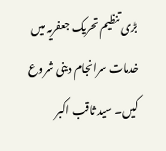بڑی تنظیم تحریک جعفریہ میں خدمات سرانجام دینی شروع کیں۔ سید ثاقب اکبر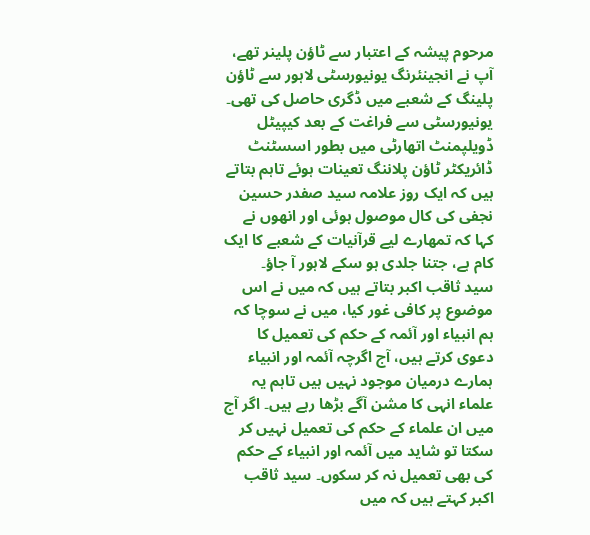مرحوم پیشہ کے اعتبار سے ٹاؤن پلینر تھے، آپ نے انجینئرنگ یونیورسٹی لاہور سے ٹاؤن پلینگ کے شعبے میں ڈگری حاصل کی تھی۔ یونیورسٹی سے فراغت کے بعد کیپیٹل ڈویلپمنٹ اتھارٹی میں بطور اسسٹنٹ ڈائریکٹر ٹاؤن پلاننگ تعینات ہوئے تاہم بتاتے ہیں کہ ایک روز علامہ سید صفدر حسین نجفی کی کال موصول ہوئی اور انھوں نے کہا کہ تمھارے لیے قرآنیات کے شعبے کا ایک کام ہے، جتنا جلدی ہو سکے لاہور آ جاؤ۔
سید ثاقب اکبر بتاتے ہیں کہ میں نے اس موضوع پر کافی غور کیا، میں نے سوچا کہ ہم انبیاء اور آئمہ کے حکم کی تعمیل کا دعوی کرتے ہیں، آج اگرچہ آئمہ اور انبیاء ہمارے درمیان موجود نہیں ہیں تاہم یہ علماء انہی کا مشن آگے بڑھا رہے ہیں۔ اگر آج میں ان علماء کے حکم کی تعمیل نہیں کر سکتا تو شاید میں آئمہ اور انبیاء کے حکم کی بھی تعمیل نہ کر سکوں۔ سید ثاقب اکبر کہتے ہیں کہ میں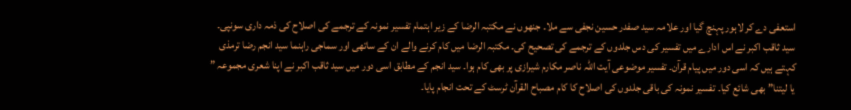استعفی دے کر لاہور پہنچ گیا اور علامہ سید صفدر حسین نجفی سے ملا۔ جنھوں نے مکتبہ الرضا کے زیر اہتمام تفسیر نمونہ کے ترجمے کی اصلاح کی ذمہ داری سونپی۔ سید ثاقب اکبر نے اس ادارے میں تفسیر کی دس جلدوں کے ترجمے کی تصحیح کی۔ مکتبہ الرضا میں کام کرنے والے ان کے ساتھی اور سماجی راہنما سید انجم رضا ترمذی کہتے ہیں کہ اسی دور میں پیام قرآن۔ تفسیر موضوعی آیت اللہ ناصر مکارم شیرازی پر بھی کام ہوا۔ سید انجم کے مطابق اسی دور میں سید ثاقب اکبر نے اپنا شعری مجموعہ ” یا لیتنا” بھی شائع کیا۔ تفسیر نمونہ کی باقی جلدوں کی اصلاح کا کام مصباح القرآن ٹرسٹ کے تحت انجام پایا۔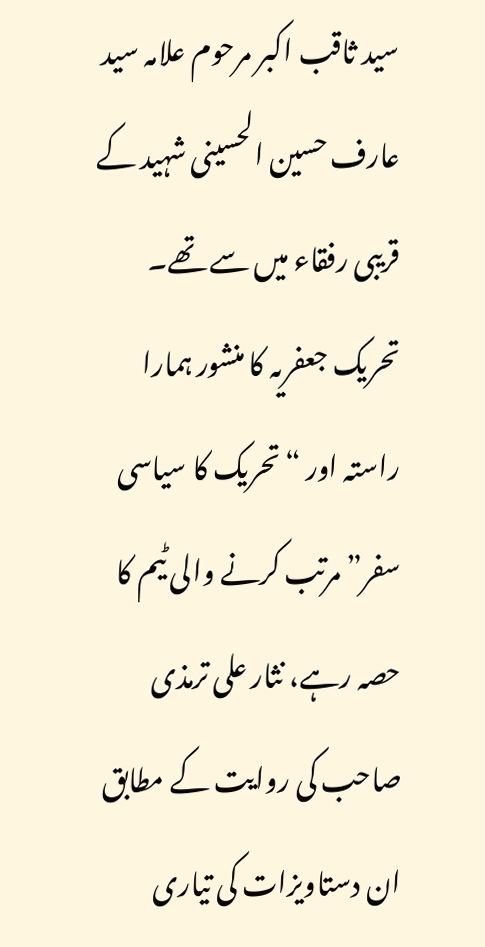سید ثاقب اکبر مرحوم علامہ سید عارف حسین الحسینی شہید کے قریبی رفقاء میں سے تھے۔ تحریک جعفریہ کا منشور ہمارا راستہ اور “تحریک کا سیاسی سفر” مرتب کرنے والی ٹیم کا حصہ رہے، نثار علی ترمذی صاحب کی روایت کے مطابق ان دستاویزات کی تیاری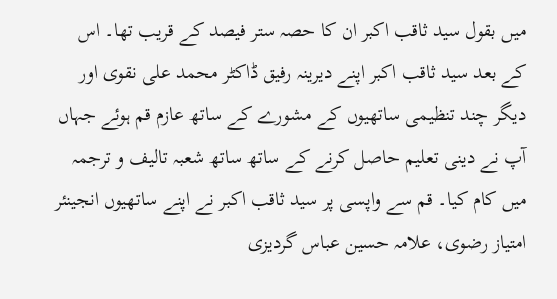میں بقول سید ثاقب اکبر ان کا حصہ ستر فیصد کے قریب تھا۔ اس کے بعد سید ثاقب اکبر اپنے دیرینہ رفیق ڈاکٹر محمد علی نقوی اور دیگر چند تنظیمی ساتھیوں کے مشورے کے ساتھ عازم قم ہوئے جہاں آپ نے دینی تعلیم حاصل کرنے کے ساتھ ساتھ شعبہ تالیف و ترجمہ میں کام کیا۔ قم سے واپسی پر سید ثاقب اکبر نے اپنے ساتھیوں انجینئر امتیاز رضوی، علامہ حسین عباس گردیزی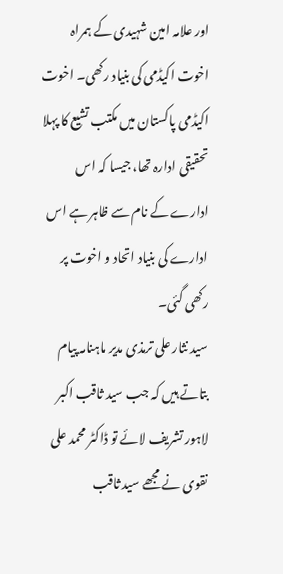اور علامہ امین شہیدی کے ہمراہ اخوت اکیڈمی کی بنیاد رکھی۔ اخوت اکیڈمی پاکستان میں مکتب تشیع کا پہلا تحقیقی ادارہ تھا، جیسا کہ اس ادارے کے نام سے ظاہر ہے اس ادارے کی بنیاد اتحاد و اخوت پر رکھی گئی۔
سید نثار علی ترمذی مدیر ماہنامہ پیام بتاتے ہیں کہ جب سید ثاقب اکبر لاہور تشریف لائے تو ڈاکٹر محمد علی نقوی نے مجھے سید ثاقب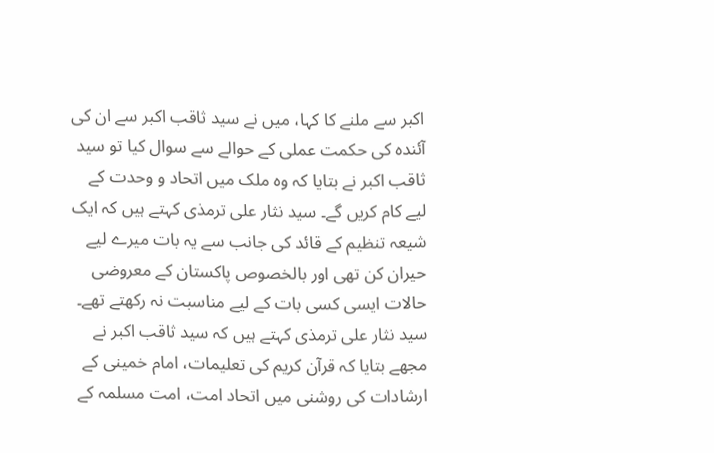اکبر سے ملنے کا کہا، میں نے سید ثاقب اکبر سے ان کی آئندہ کی حکمت عملی کے حوالے سے سوال کیا تو سید ثاقب اکبر نے بتایا کہ وہ ملک میں اتحاد و وحدت کے لیے کام کریں گے۔ سید نثار علی ترمذی کہتے ہیں کہ ایک شیعہ تنظیم کے قائد کی جانب سے یہ بات میرے لیے حیران کن تھی اور بالخصوص پاکستان کے معروضی حالات ایسی کسی بات کے لیے مناسبت نہ رکھتے تھے۔ سید نثار علی ترمذی کہتے ہیں کہ سید ثاقب اکبر نے مجھے بتایا کہ قرآن کریم کی تعلیمات، امام خمینی کے ارشادات کی روشنی میں اتحاد امت، امت مسلمہ کے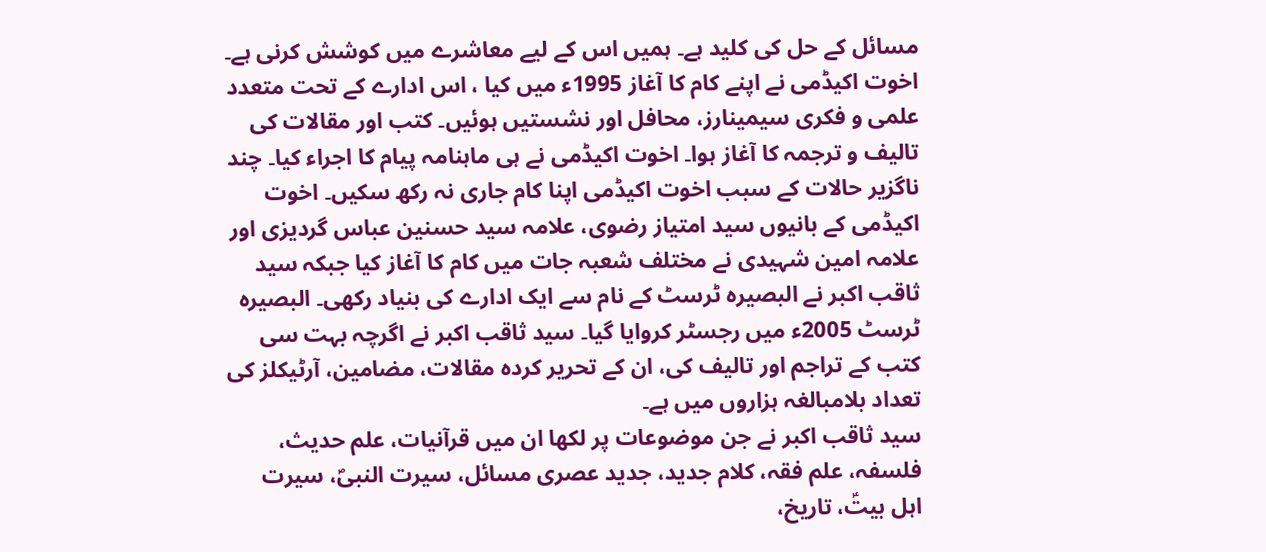مسائل کے حل کی کلید ہے۔ ہمیں اس کے لیے معاشرے میں کوشش کرنی ہے۔
اخوت اکیڈمی نے اپنے کام کا آغاز 1995ء میں کیا ، اس ادارے کے تحت متعدد علمی و فکری سیمینارز، محافل اور نشستیں ہوئیں۔ کتب اور مقالات کی تالیف و ترجمہ کا آغاز ہوا۔ اخوت اکیڈمی نے ہی ماہنامہ پیام کا اجراء کیا۔ چند ناگزیر حالات کے سبب اخوت اکیڈمی اپنا کام جاری نہ رکھ سکیں۔ اخوت اکیڈمی کے بانیوں سید امتیاز رضوی، علامہ سید حسنین عباس گردیزی اور علامہ امین شہیدی نے مختلف شعبہ جات میں کام کا آغاز کیا جبکہ سید ثاقب اکبر نے البصیرہ ٹرسٹ کے نام سے ایک ادارے کی بنیاد رکھی۔ البصیرہ ٹرسٹ 2005ء میں رجسٹر کروایا گیا۔ سید ثاقب اکبر نے اگرچہ بہت سی کتب کے تراجم اور تالیف کی، ان کے تحریر کردہ مقالات، مضامین، آرٹیکلز کی تعداد بلامبالغہ ہزاروں میں ہے۔
سید ثاقب اکبر نے جن موضوعات پر لکھا ان میں قرآنیات، علم حدیث، فلسفہ، علم فقہ، کلام جدید، جدید عصری مسائل، سیرت النبیؐ، سیرت اہل بیتؑ، تاریخ،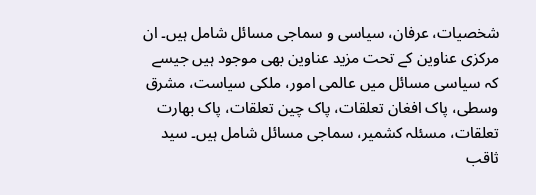شخصیات، عرفان، سیاسی و سماجی مسائل شامل ہیں۔ ان مرکزی عناوین کے تحت مزید عناوین بھی موجود ہیں جیسے کہ سیاسی مسائل میں عالمی امور، ملکی سیاست، مشرق وسطی، پاک افغان تعلقات، پاک چین تعلقات، پاک بھارت تعلقات، مسئلہ کشمیر، سماجی مسائل شامل ہیں۔ سید ثاقب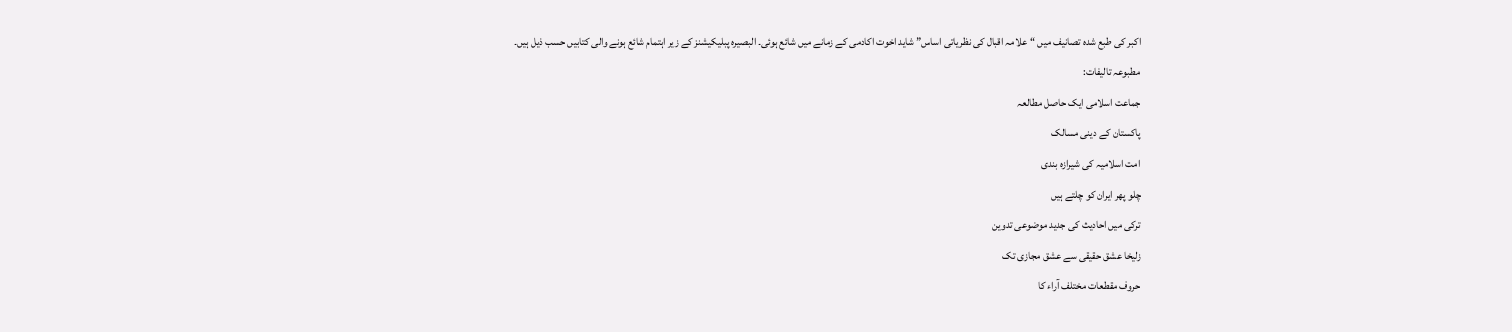اکبر کی طبع شدہ تصانیف میں “علامہ اقبال کی نظریاتی اساس” شاید اخوت اکادمی کے زمانے میں شائع ہوئی۔ البصیرہ پبلیکیشنز کے زیر اہتمام شائع ہونے والی کتابیں حسب ذیل ہیں۔
مطبوعہ تالیفات:
جماعت اسلامی ایک حاصل مطالعہ
پاکستان کے دینی مسالک
امت اسلامیہ کی شیرازہ بندی
چلو پھر ایران کو چلتے ہیں
ترکی میں احادیث کی جدید موضوعی تدوین
زلیخا عشق حقیقی سے عشق مجازی تک
حروف مقطعات مختلف آراء کا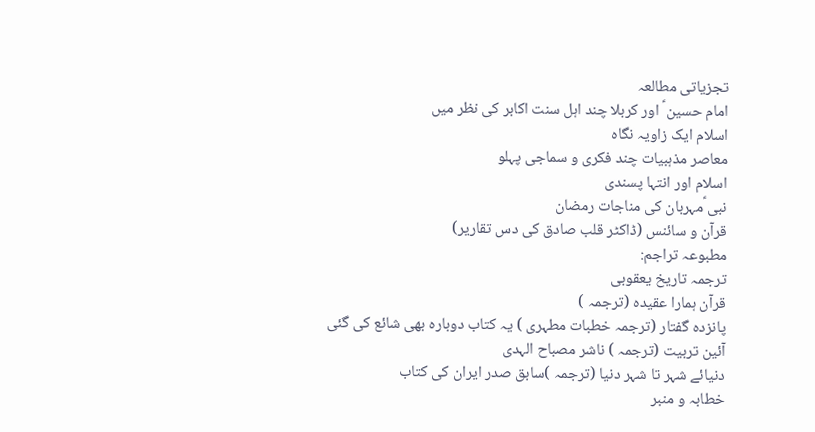تجزیاتی مطالعہ
امام حسین ؑ اور کربلا چند اہل سنت اکابر کی نظر میں
اسلام ایک زاویہ نگاہ
معاصر مذہبیات چند فکری و سماجی پہلو
اسلام اور انتہا پسندی
نبی ؑمہربان کی مناجات رمضان
قرآن و سائنس (ڈاکٹر قلب صادق کی دس تقاریر)
مطبوعہ تراجم:
ترجمہ تاریخ یعقوبی
قرآن ہمارا عقیدہ (ترجمہ )
پانزدہ گفتار (ترجمہ خطبات مطہری ) یہ کتاب دوبارہ بھی شائع کی گئی
آئین تربیت (ترجمہ ) ناشر مصباح الہدی
دنیائے شہر تا شہر دنیا (ترجمہ )سابق صدر ایران کی کتاب
خطابہ و منبر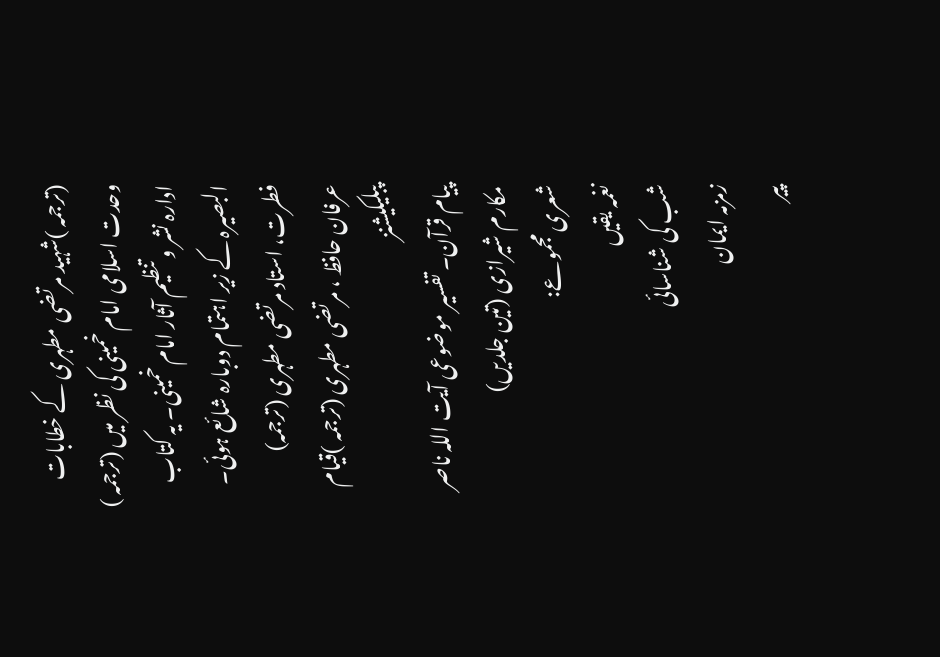(ترجمہ )شہید مرتضی مطہری کے خطابات
وحدت اسلامی امام خمینی کی نظر میں (ترجمہ ) ادارہ نشر و تنظیم آثار امام خمینی۔ یہ کتاب البصیرہ کے زیر اہتمام دوبارہ شائع ہوئی۔
فطرت، استاد مرتضی مطہری (ترجمہ)
عرفان حافظ ، مرتضی مطہری (ترجمہ )قیام پبلیکیشنز
پیام قرآن۔ تفسیر موضوعی آیت اللہ ناصر مکارم شیرازی (تین جلدیں)
شعری مجموعے:
نغمہ یقیں
شب کی شناسائی
زمزمہ ایمان
پیر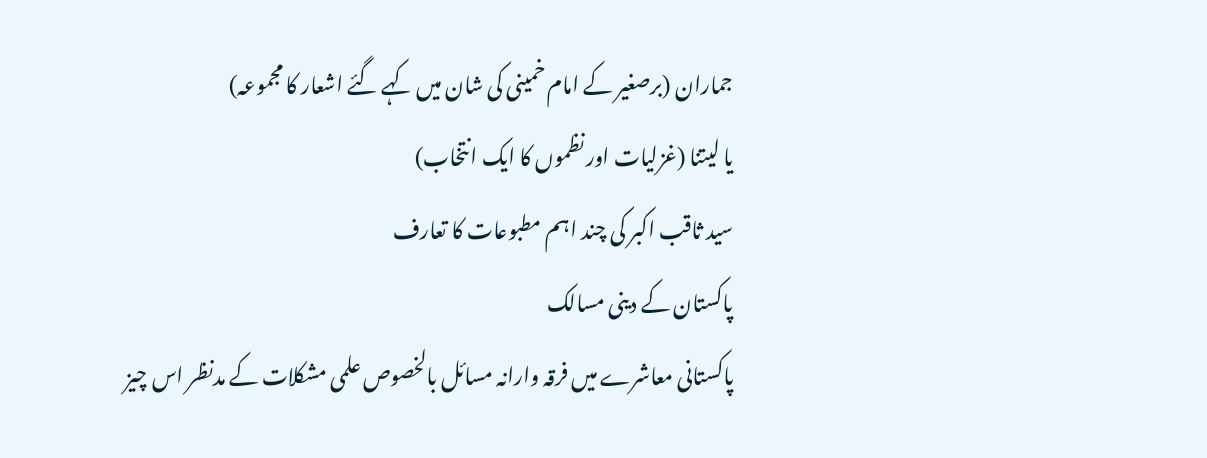جماران (برصغیر کے امام خمینی کی شان میں کہے گئے اشعار کا مجموعہ)
یا لیتنا (غزلیات اور نظموں کا ایک انتخاب)
سید ثاقب اکبر کی چند اہم مطبوعات کا تعارف
پاکستان کے دینی مسالک
پاکستانی معاشرے میں فرقہ وارانہ مسائل بالخصوص علمی مشکلات کے مدنظر اس چیز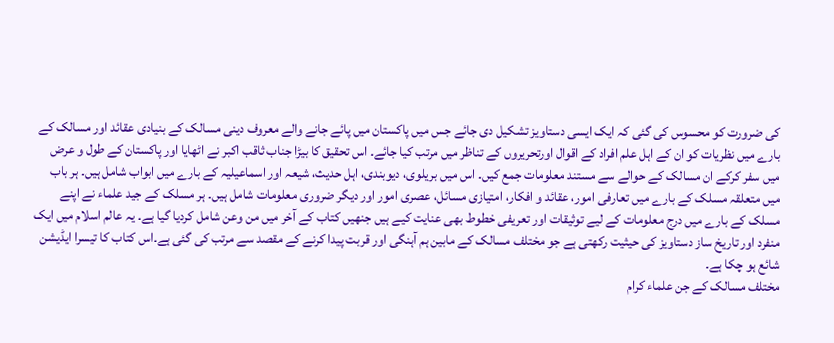کی ضرورت کو محسوس کی گئی کہ ایک ایسی دستاویز تشکیل دی جائے جس میں پاکستان میں پائے جانے والے معروف دینی مسالک کے بنیادی عقائد اور مسالک کے بارے میں نظریات کو ان کے اہل علم افراد کے اقوال اورتحریروں کے تناظر میں مرتب کیا جائے۔ اس تحقیق کا بیڑا جناب ثاقب اکبر نے اٹھایا اور پاکستان کے طول و عرض میں سفر کرکے ان مسالک کے حوالے سے مستند معلومات جمع کیں۔ اس میں بریلوی، دیوبندی، اہل حدیث، شیعہ اور اسماعیلیہ کے بارے میں ابواب شامل ہیں۔ ہر باب میں متعلقہ مسلک کے بارے میں تعارفی امور، عقائد و افکار، امتیازی مسائل، عصری امور اور دیگر ضروری معلومات شامل ہیں۔ ہر مسلک کے جید علماء نے اپنے مسلک کے بارے میں درج معلومات کے لیے توثیقات اور تعریفی خطوط بھی عنایت کیے ہیں جنھیں کتاب کے آخر میں من وعن شامل کردیا گیا ہے۔ یہ عالم اسلام میں ایک منفرد اور تاریخ ساز دستاویز کی حیثیت رکھتی ہے جو مختلف مسالک کے مابین ہم آہنگی اور قربت پیدا کرنے کے مقصد سے مرتب کی گئی ہے۔اس کتاب کا تیسرا ایڈیشن شائع ہو چکا ہے۔
مختلف مسالک کے جن علماء کرام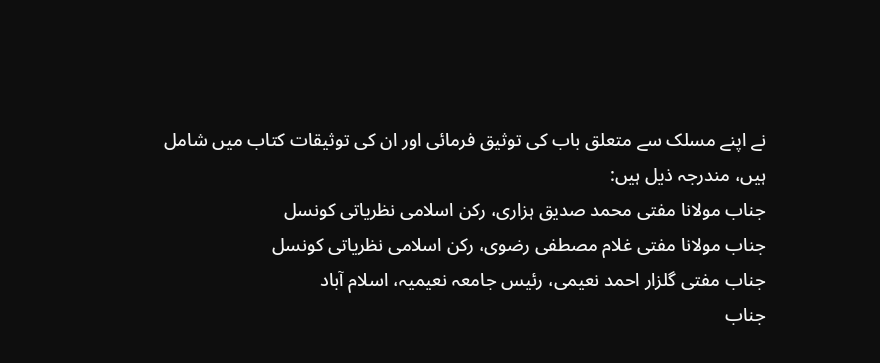نے اپنے مسلک سے متعلق باب کی توثیق فرمائی اور ان کی توثیقات کتاب میں شامل ہیں، مندرجہ ذیل ہیں:
جناب مولانا مفتی محمد صدیق ہزاری، رکن اسلامی نظریاتی کونسل
جناب مولانا مفتی غلام مصطفی رضوی، رکن اسلامی نظریاتی کونسل
جناب مفتی گلزار احمد نعیمی، رئیس جامعہ نعیمیہ، اسلام آباد
جناب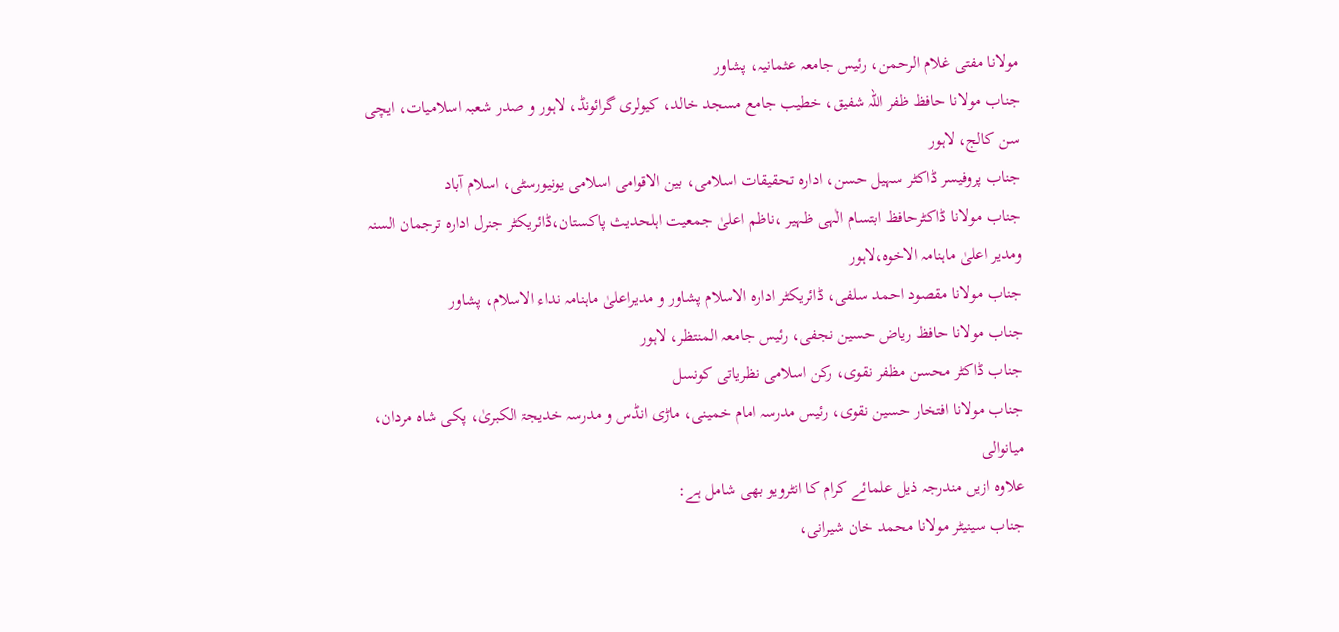مولانا مفتی غلام الرحمن، رئیس جامعہ عثمانیہ، پشاور
جناب مولانا حافظ ظفر اللہ شفیق، خطیب جامع مسجد خالد، کیولری گرائونڈ، لاہور و صدر شعبہ اسلامیات، ایچی سن کالج، لاہور
جناب پروفیسر ڈاکٹر سہیل حسن، ادارہ تحقیقات اسلامی، بین الاقوامی اسلامی یونیورسٹی، اسلام آباد
جناب مولانا ڈاکٹرحافظ ابتسام الٰہی ظہیر ،ناظم اعلیٰ جمعیت اہلحدیث پاکستان،ڈائریکٹر جنرل ادارہ ترجمان السنہ ومدیر اعلیٰ ماہنامہ الاخوہ،لاہور
جناب مولانا مقصود احمد سلفی، ڈائریکٹر ادارہ الاسلام پشاور و مدیراعلیٰ ماہنامہ نداء الاسلام، پشاور
جناب مولانا حافظ ریاض حسین نجفی، رئیس جامعہ المنتظر، لاہور
جناب ڈاکٹر محسن مظفر نقوی، رکن اسلامی نظریاتی کونسل
جناب مولانا افتخار حسین نقوی، رئیس مدرسہ امام خمینی، ماڑی انڈس و مدرسہ خدیجۃ الکبریٰ، پکی شاہ مردان، میانوالی
علاوہ ازیں مندرجہ ذیل علمائے کرام کا انٹرویو بھی شامل ہے:
جناب سینیٹر مولانا محمد خان شیرانی،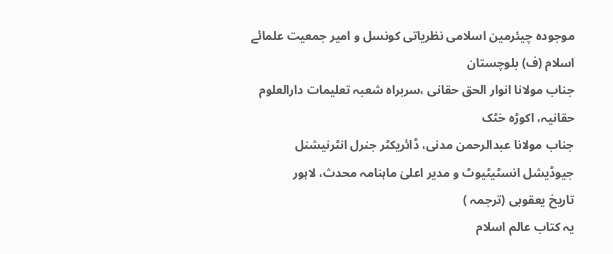موجودہ چیئرمین اسلامی نظریاتی کونسل و امیر جمعیت علمائے اسلام (ف) بلوچستان
جناب مولانا انوار الحق حقانی ،سربراہ شعبہ تعلیمات دارالعلوم حقانیہ، اکوڑہ خٹک
جناب مولانا عبدالرحمن مدنی، ڈائریکٹر جنرل انٹرنیشنل جیوڈیشل انسٹیٹیوٹ و مدیر اعلیٰ ماہنامہ محدث، لاہور
تاریخ یعقوبی (ترجمہ )
یہ کتاب عالم اسلام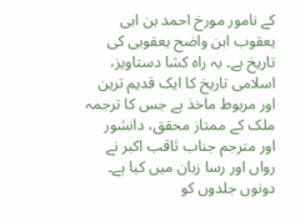کے نامور مورخ احمد بن ابی یعقوب ابن واضح یعقوبی کی تاریخ ہے۔ یہ راہ کشا دستاویز، اسلامی تاریخ کا ایک قدیم ترین اور مربوط ماخذ ہے جس کا ترجمہ ملک کے ممتاز محقق، دانشور اور مترجم جناب ثاقب اکبر نے رواں اور رسا زبان میں کیا ہے۔ دونوں جلدوں کو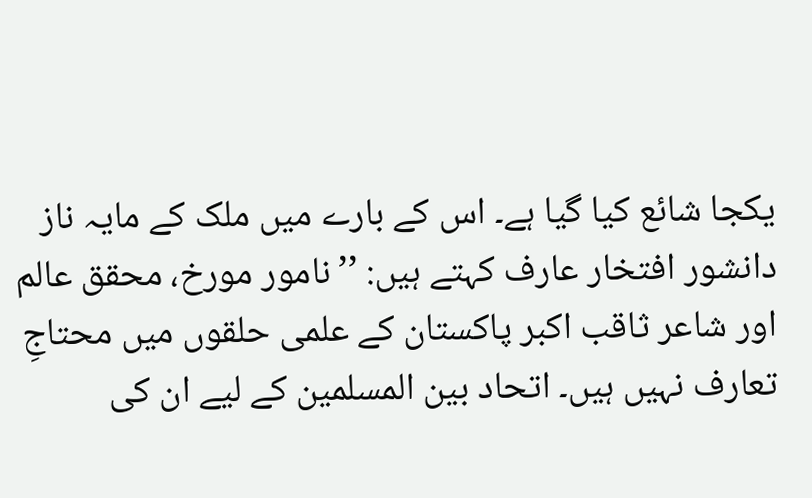یکجا شائع کیا گیا ہے۔ اس کے بارے میں ملک کے مایہ ناز دانشور افتخار عارف کہتے ہیں: ’’نامور مورخ، محقق عالم اور شاعر ثاقب اکبر پاکستان کے علمی حلقوں میں محتاجِ تعارف نہیں ہیں۔ اتحاد بین المسلمین کے لیے ان کی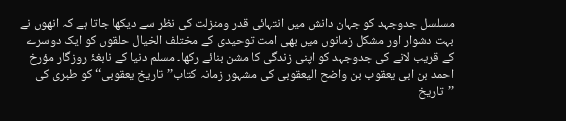مسلسل جدوجہد کو جہان دانش میں انتہائی قدر ومنزلت کی نظر سے دیکھا جاتا ہے کہ انھوں نے بہت دشوار اور مشکل زمانوں میں بھی امت توحیدی کے مختلف الخیال حلقوں کو ایک دوسرے کے قریب لانے کی جدوجہد کو اپنی زندگی کا مشن بنائے رکھا۔ مسلم دنیا کے نابغۂ روزگار مؤرخ احمد بن ابی یعقوب بن واضح الیعقوبی کی مشہور زمانہ کتاب’’تاریخ یعقوبی‘‘ کو طبری کی ’’تاریخ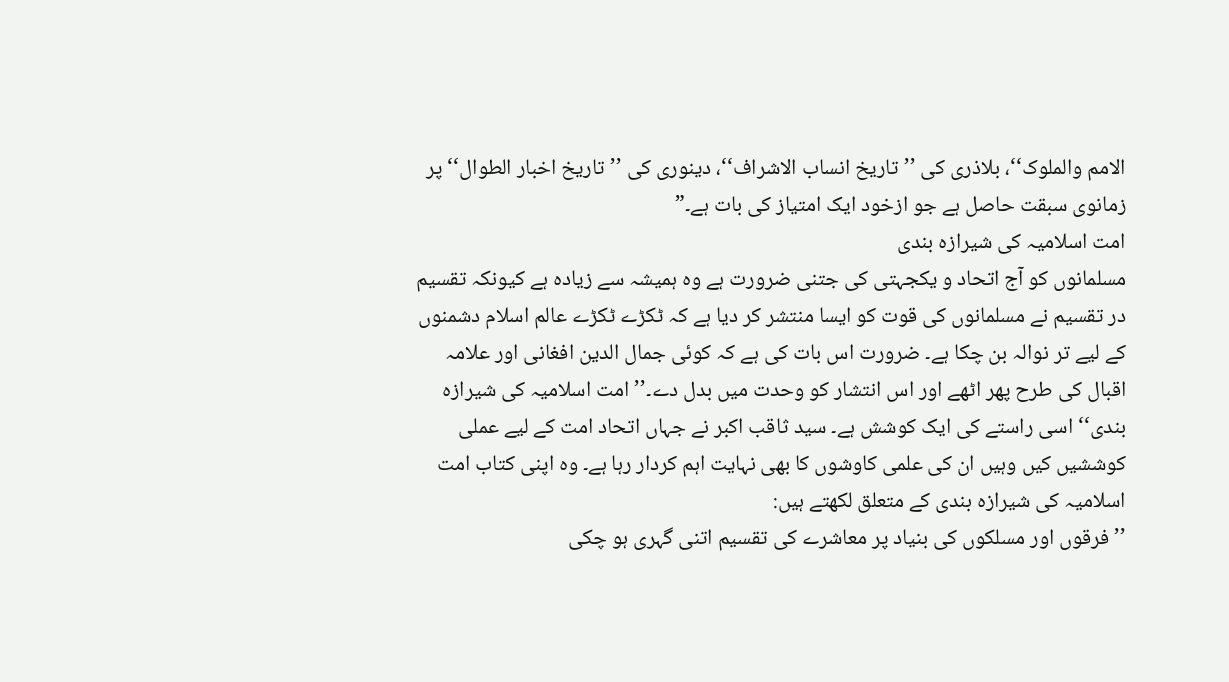الامم والملوک‘‘، بلاذری کی ’’تاریخ انساب الاشراف‘‘، دینوری کی ’’تاریخ اخبار الطوال‘‘ پر زمانوی سبقت حاصل ہے جو ازخود ایک امتیاز کی بات ہے۔”
امت اسلامیہ کی شیرازہ بندی
مسلمانوں کو آج اتحاد و یکجہتی کی جتنی ضرورت ہے وہ ہمیشہ سے زیادہ ہے کیونکہ تقسیم در تقسیم نے مسلمانوں کی قوت کو ایسا منتشر کر دیا ہے کہ ٹکڑے ٹکڑے عالم اسلام دشمنوں کے لیے تر نوالہ بن چکا ہے۔ ضرورت اس بات کی ہے کہ کوئی جمال الدین افغانی اور علامہ اقبال کی طرح پھر اٹھے اور اس انتشار کو وحدت میں بدل دے۔’’امت اسلامیہ کی شیرازہ بندی‘‘ اسی راستے کی ایک کوشش ہے۔ سید ثاقب اکبر نے جہاں اتحاد امت کے لیے عملی کوششیں کیں وہیں ان کی علمی کاوشوں کا بھی نہایت اہم کردار رہا ہے۔ وہ اپنی کتاب امت اسلامیہ کی شیرازہ بندی کے متعلق لکھتے ہیں:
’’ فرقوں اور مسلکوں کی بنیاد پر معاشرے کی تقسیم اتنی گہری ہو چکی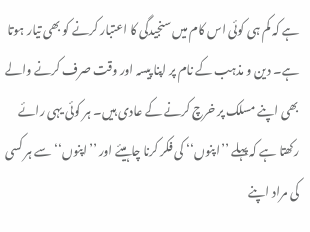ہے کہ کم ہی کوئی اس کام میں سنجیدگی کا اعتبار کرنے کو بھی تیار ہوتا ہے۔ دین و مذہب کے نام پر اپنا پیسہ اور وقت صرف کرنے والے بھی اپنے مسلک پر خرچ کرنے کے عادی ہیں۔ ہر کوئی یہی رائے رکھتا ہے کہ پہلے ’’اپنوں‘‘ کی فکر کرنا چاہیئے اور ’’اپنوں‘‘ سے ہر کسی کی مراد اپنے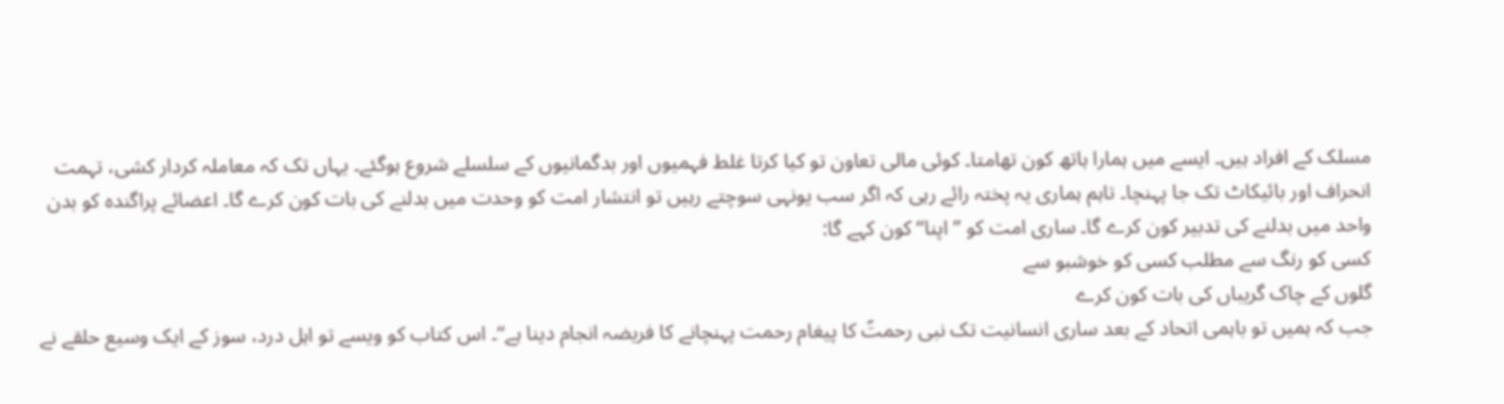مسلک کے افراد ہیں۔ ایسے میں ہمارا ہاتھ کون تھامتا۔ کوئی مالی تعاون تو کیا کرتا غلط فہمیوں اور بدگمانیوں کے سلسلے شروع ہوگئے۔ یہاں تک کہ معاملہ کردار کشی، تہمت انحراف اور بائیکاٹ تک جا پہنچا۔ تاہم ہماری یہ پختہ رائے رہی کہ اگر سب یونہی سوچتے رہیں تو انتشار امت کو وحدت میں بدلنے کی بات کون کرے گا۔ اعضائے پراگندہ کو بدن واحد میں بدلنے کی تدبیر کون کرے گا۔ ساری امت کو ’’اپنا‘‘ کون کہے گا:
کسی کو رنگ سے مطلب کسی کو خوشبو سے
گلوں کے چاک گریباں کی بات کون کرے
جب کہ ہمیں تو باہمی اتحاد کے بعد ساری انسانیت تک نبی رحمتؐ کا پیغام رحمت پہنچانے کا فریضہ انجام دینا ہے‘‘۔ اس کتاب کو ویسے تو اہل درد، سوز کے ایک وسیع حلقے نے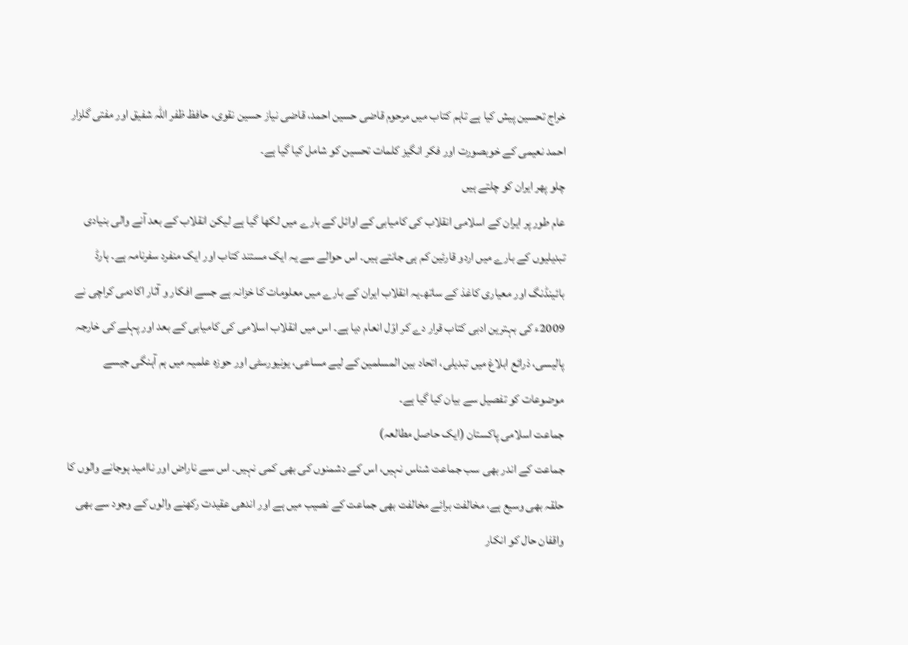خراج تحسین پیش کیا ہے تاہم کتاب میں مرحوم قاضی حسین احمد، قاضی نیاز حسین نقوی، حافظ ظفر اللہ شفیق اور مفتی گلزار احمد نعیمی کے خوبصورت اور فکر انگیز کلمات تحسین کو شامل کیا گیا ہے۔
چلو پھر ایران کو چلتے ہیں
عام طور پر ایران کے اسلامی انقلاب کی کامیابی کے اوائل کے بارے میں لکھا گیا ہے لیکن انقلاب کے بعد آنے والی بنیادی تبدیلیوں کے بارے میں اردو قارئین کم ہی جانتے ہیں۔ اس حوالے سے یہ ایک مستند کتاب اور ایک منفرد سفرنامہ ہے۔ ہارڈ بائینڈنگ اور معیاری کاغذ کے ساتھ۔یہ انقلاب ایران کے بارے میں معلومات کا خزانہ ہے جسے افکار و آثار اکادمی کراچی نے 2009ء کی بہترین ادبی کتاب قرار دے کر اوّل انعام دیا ہے۔ اس میں انقلاب اسلامی کی کامیابی کے بعد اور پہلے کی خارجہ پالیسی، ذرائع ابلاغ میں تبدیلی، اتحاد بین المسلمین کے لیے مساعی، یونیورسٹی اور حوزہ علمیہ میں ہم آہنگی جیسے موضوعات کو تفصیل سے بیان کیا گیا ہے۔
جماعت اسلامی پاکستان (ایک حاصل مطالعہ)
جماعت کے اندر بھی سب جماعت شناس نہیں، اس کے دشمنوں کی بھی کمی نہیں۔ اس سے ناراض اور ناامید ہوجانے والوں کا حلقہ بھی وسیع ہے، مخالفت برائے مخالفت بھی جماعت کے نصیب میں ہے اور اندھی عقیدت رکھنے والوں کے وجود سے بھی واقفان حال کو انکار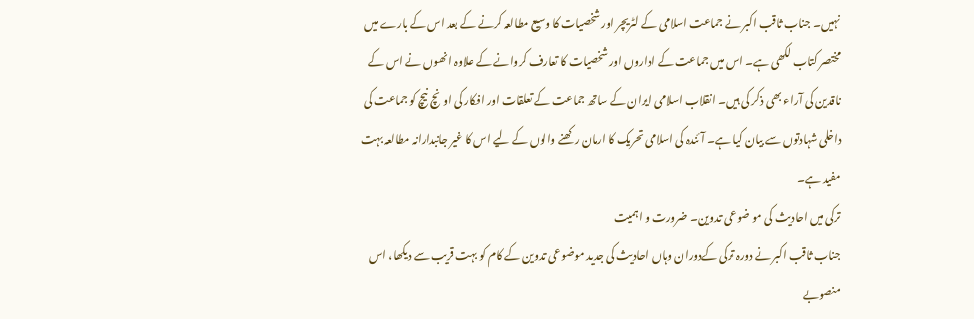نہیں۔ جناب ثاقب اکبر نے جماعت اسلامی کے لٹریچر اور شخصیات کا وسیع مطالعہ کرنے کے بعد اس کے بارے میں مختصر کتاب لکھی ہے۔ اس میں جماعت کے اداروں اور شخصیات کا تعارف کروانے کے علاوہ انھوں نے اس کے ناقدین کی آراء بھی ذکر کی ہیں۔ انقلاب اسلامی ایران کے ساتھ جماعت کے تعلقات اور افکار کی اونچ نیچ کو جماعت کی داخلی شہادتوں سے بیان کیا ہے۔ آئندہ کی اسلامی تحریک کا ارمان رکھنے والوں کے لیے اس کا غیر جانبدارانہ مطالعہ بہت مفید ہے۔
ترکی میں احادیث کی مو ضوعی تدوین۔ ضرورت و اہمیت
جناب ثاقب اکبر نے دورہ ترکی کےدوران وہاں احادیث کی جدید موضوعی تدوین کے کام کو بہت قریب سے دیکھا، اس منصوبے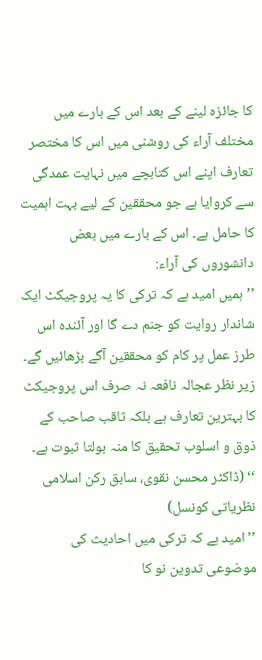کا جائزہ لینے کے بعد اس کے بارے میں مختلف آراء کی روشنی میں اس کا مختصر تعارف اپنے اس کتابچے میں نہایت عمدگی سے کروایا ہے جو محققین کے لیے بہت اہمیت کا حامل ہے۔ اس کے بارے میں بعض دانشوروں کی آراء:
’’ہمیں امید ہے کہ ترکی کا یہ پروجیکٹ ایک شاندار روایت کو جنم دے گا اور آئندہ اس طرز عمل پر کام کو محققین آگے بڑھائیں گے۔ زیر نظر عجالہ نافعہ نہ صرف اس پروجیکٹ کا بہترین تعارف ہے بلکہ ثاقب صاحب کے ذوق و اسلوب تحقیق کا منہ بولتا ثبوت ہے۔ ‘‘ (ڈاکٹر محسن نقوی، سابق رکن اسلامی نظریاتی کونسل)
’’امید ہے کہ ترکی میں احادیث کی موضوعی تدوین نو کا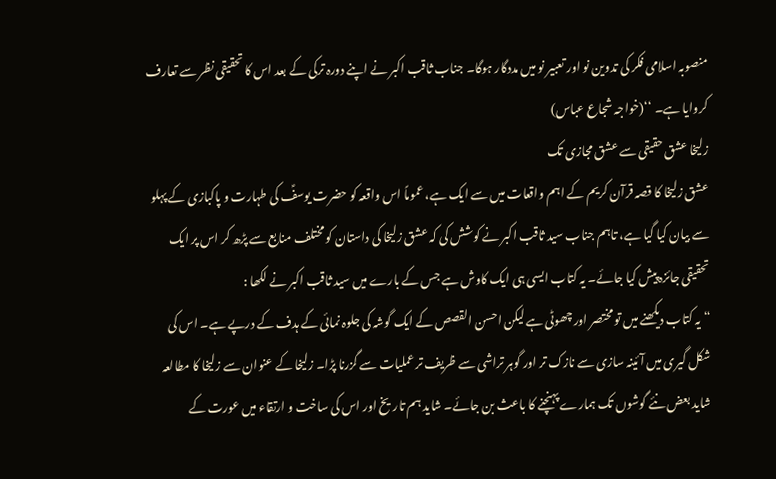منصوبہ اسلامی فکر کی تدوین نو اور تعبیر نو میں مددگار ہوگا۔ جناب ثاقب اکبر نے اپنے دورہ ترکی کے بعد اس کا تحقیقی نظر سے تعارف کروایا ہے۔ ‘‘(خواجہ شجاع عباس)
زلیخا عشق حقیقی سے عشق مجازی تک
عشق زلیخا کا قصہ قرآن کریم کے اہم واقعات میں سے ایک ہے، عموماً اس واقعہ کو حضرت یوسفؑ کی طہارت و پاکبازی کے پہلو سے بیان کیا گیا ہے، تاہم جناب سید ثاقب اکبر نے کوشش کی کہ عشق زلیخا کی داستان کو مختلف منابع سے پڑھ کر اس پر ایک تحقیقی جائزہ پیش کیا جائے۔ یہ کتاب ایسی ہی ایک کاوش ہے جس کے بارے میں سید ثاقب اکبر نے لکھا :
“یہ کتاب دیکھنے میں تو مختصر اور چھوٹی ہے لیکن احسن القصص کے ایک گوشہ کی جلوہ نمائی کے ہدف کے درپے ہے۔ اس کی شکل گیری میں آئینہ سازی سے نازک تر اور گوہر تراشی سے ظریف تر عملیات سے گزرنا پڑا۔ زلیخا کے عنوان سے زلیخا کا مطالعہ شاید بعض نئے گوشوں تک ہمارے پہنچنے کا باعث بن جائے۔ شاید ہم تاریخ اور اس کی ساخت و ارتقاء میں عورت کے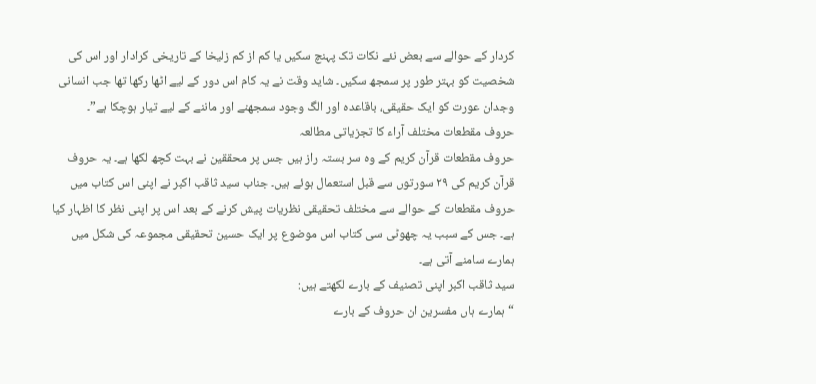کردار کے حوالے سے بعض نئے نکات تک پہنچ سکیں یا کم از کم زلیخا کے تاریخی کرادار اور اس کی شخصیت کو بہتر طور پر سمجھ سکیں۔ شاید وقت نے یہ کام اس دور کے لیے اٹھا رکھا تھا جب انسانی وجدان عورت کو ایک حقیقی، باقاعدہ اور الگ وجود سمجھنے اور ماننے کے لیے تیار ہوچکا ہے”۔
حروف مقطعات مختلف آراء کا تجزیاتی مطالعہ
حروف مقطعات قرآن کریم کے وہ سر بستہ راز ہیں جس پر محققین نے بہت کچھ لکھا ہے۔ یہ حروف قرآن کریم کی ۲۹ سورتوں سے قبل استعمال ہوئے ہیں۔ جناب سید ثاقب اکبر نے اپنی اس کتاب میں حروف مقطعات کے حوالے سے مختلف تحقیقی نظریات پیش کرنے کے بعد اس پر اپنی نظر کا اظہار کیا ہے۔ جس کے سبب یہ چھوٹی سی کتاب اس موضوع پر ایک حسین تحقیقی مجموعہ کی شکل میں ہمارے سامنے آتی ہے۔
سید ثاقب اکبر اپنی تصنیف کے بارے لکھتے ہیں:
“ہمارے ہاں مفسرین ان حروف کے بارے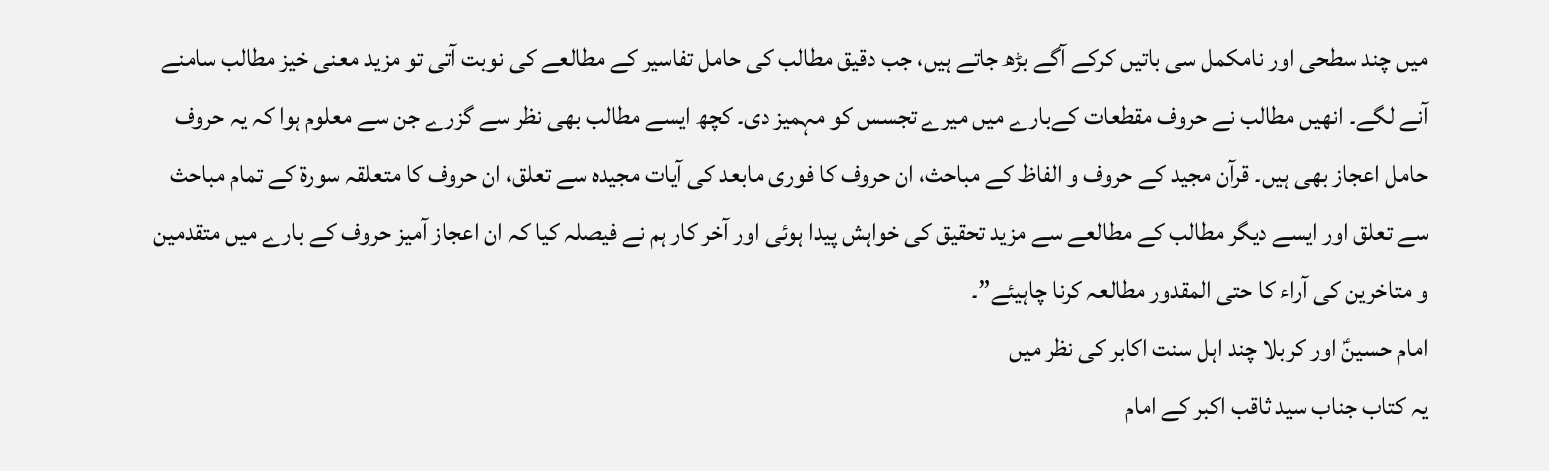میں چند سطحی اور نامکمل سی باتیں کرکے آگے بڑھ جاتے ہیں، جب دقیق مطالب کی حامل تفاسیر کے مطالعے کی نوبت آتی تو مزید معنی خیز مطالب سامنے آنے لگے۔ انھیں مطالب نے حروف مقطعات کےبارے میں میرے تجسس کو مہمیز دی۔ کچھ ایسے مطالب بھی نظر سے گزرے جن سے معلوم ہوا کہ یہ حروف حامل اعجاز بھی ہیں۔ قرآن مجید کے حروف و الفاظ کے مباحث، ان حروف کا فوری مابعد کی آیات مجیدہ سے تعلق، ان حروف کا متعلقہ سورۃ کے تمام مباحث سے تعلق اور ایسے دیگر مطالب کے مطالعے سے مزید تحقیق کی خواہش پیدا ہوئی اور آخر کار ہم نے فیصلہ کیا کہ ان اعجاز آمیز حروف کے بارے میں متقدمین و متاخرین کی آراء کا حتی المقدور مطالعہ کرنا چاہیئے”۔
امام حسینؑ اور کربلا چند اہل سنت اکابر کی نظر میں
یہ کتاب جناب سید ثاقب اکبر کے امام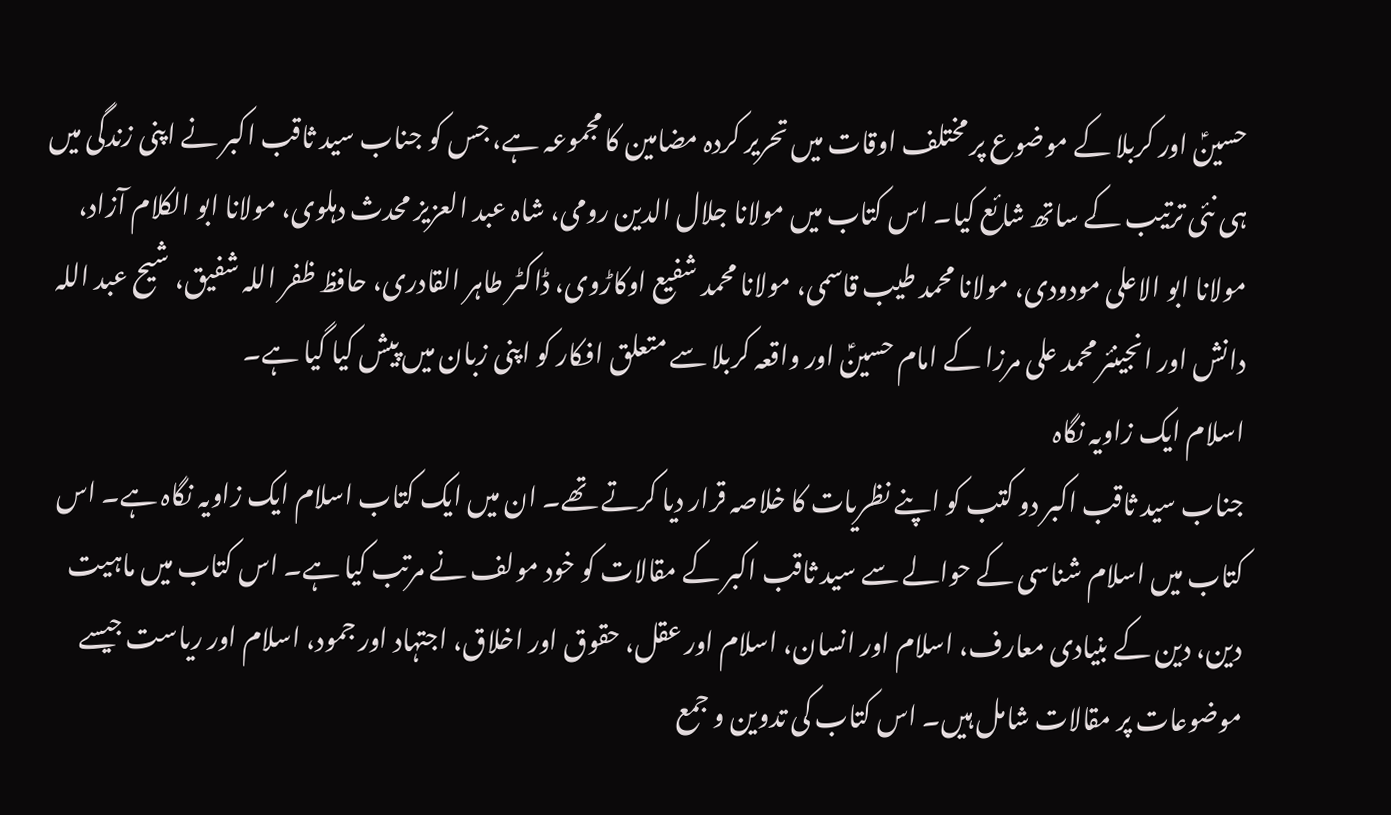حسینؑ اور کربلا کے موضوع پر مختلف اوقات میں تحریر کردہ مضامین کا مجموعہ ہے، جس کو جناب سید ثاقب اکبر نے اپنی زندگی میں ہی نئی ترتیب کے ساتھ شائع کیا۔ اس کتاب میں مولانا جلال الدین رومی، شاہ عبد العزیز محدث دہلوی، مولانا ابو الکلام آزاد، مولانا ابو الاعلی مودودی، مولانا محمد طیب قاسمی، مولانا محمد شفیع اوکاڑوی، ڈاکٹر طاہر القادری، حافظ ظفر اللہ شفیق، شیح عبد اللہ دانش اور انجینئر محمد علی مرزا کے امام حسینؑ اور واقعہ کربلا سے متعلق افکار کو اپنی زبان میں پیش کیا گیا ہے۔
اسلام ایک زاویہ نگاہ
جناب سید ثاقب اکبر دو کتب کو اپنے نظریات کا خلاصہ قرار دیا کرتے تھے۔ ان میں ایک کتاب اسلام ایک زاویہ نگاہ ہے۔ اس کتاب میں اسلام شناسی کے حوالے سے سید ثاقب اکبر کے مقالات کو خود مولف نے مرتب کیا ہے۔ اس کتاب میں ماہیت دین، دین کے بنیادی معارف، اسلام اور انسان، اسلام اور عقل، حقوق اور اخلاق، اجتہاد اور جمود، اسلام اور ریاست جیسے موضوعات پر مقالات شامل ہیں۔ اس کتاب کی تدوین و جمع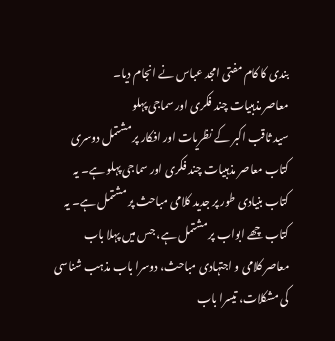بندی کا کام مفتی امجد عباس نے انجام دیا۔
معاصر مذہبیات چند فکری اور سماجی پہلو
سید ثاقب اکبر کے نظریات اور افکار پر مشتمل دوسری کتاب معاصر مذہبیات چند فکری اور سماجی پہلو ہے۔ یہ کتاب بنیادی طور پر جدید کلامی مباحث پر مشتمل ہے۔ یہ کتاب چھے ابواب پر مشتمل ہے، جس میں پہلا باب معاصر کلامی و اجتہادی مباحث، دوسرا باب مذہب شناسی کی مشکلات، تیسرا باب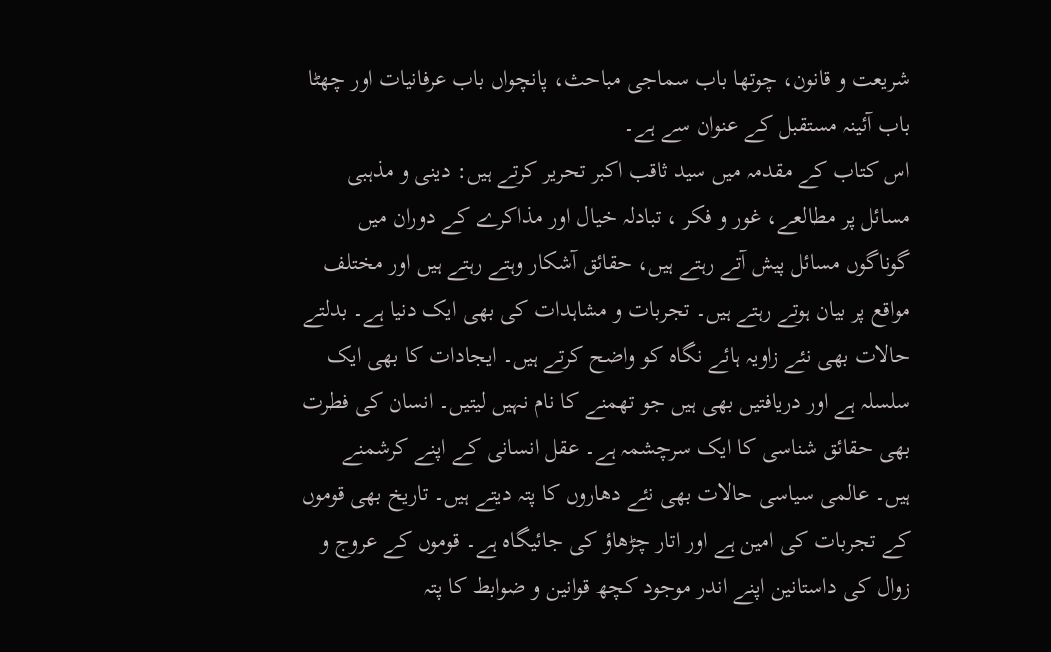شریعت و قانون، چوتھا باب سماجی مباحث، پانچواں باب عرفانیات اور چھٹا باب آئینہ مستقبل کے عنوان سے ہے۔
اس کتاب کے مقدمہ میں سید ثاقب اکبر تحریر کرتے ہیں: دینی و مذہبی مسائل پر مطالعے، غور و فکر ، تبادلہ خیال اور مذاکرے کے دوران میں گوناگوں مسائل پیش آتے رہتے ہیں، حقائق آشکار وہتے رہتے ہیں اور مختلف مواقع پر بیان ہوتے رہتے ہیں۔ تجربات و مشاہدات کی بھی ایک دنیا ہے۔ بدلتے حالات بھی نئے زاویہ ہائے نگاہ کو واضح کرتے ہیں۔ ایجادات کا بھی ایک سلسلہ ہے اور دریافتیں بھی ہیں جو تھمنے کا نام نہیں لیتیں۔ انسان کی فطرت بھی حقائق شناسی کا ایک سرچشمہ ہے۔ عقل انسانی کے اپنے کرشمنے ہیں۔ عالمی سیاسی حالات بھی نئے دھاروں کا پتہ دیتے ہیں۔ تاریخ بھی قوموں کے تجربات کی امین ہے اور اتار چڑھاؤ کی جائیگاہ ہے۔ قوموں کے عروج و زوال کی داستانین اپنے اندر موجود کچھ قوانین و ضوابط کا پتہ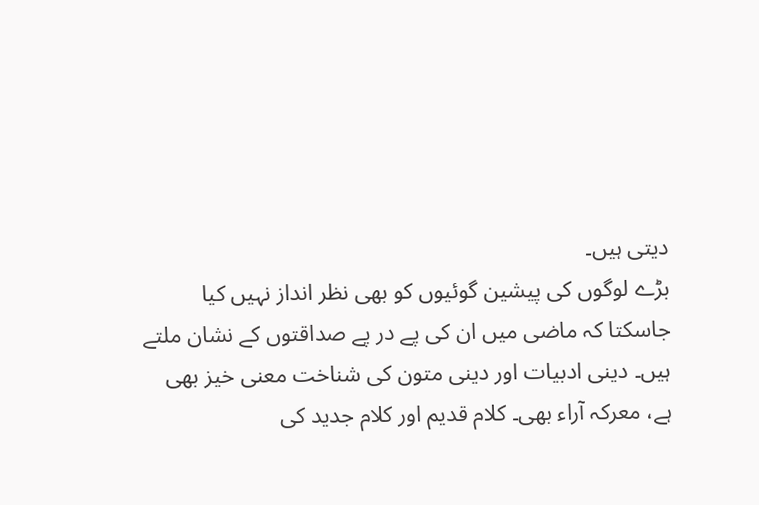دیتی ہیں۔
بڑے لوگوں کی پیشین گوئیوں کو بھی نظر انداز نہیں کیا جاسکتا کہ ماضی میں ان کی پے در پے صداقتوں کے نشان ملتے ہیں۔ دینی ادبیات اور دینی متون کی شناخت معنی خیز بھی ہے، معرکہ آراء بھی۔ کلام قدیم اور کلام جدید کی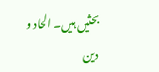بحثیں ہیں۔ الحاد و دین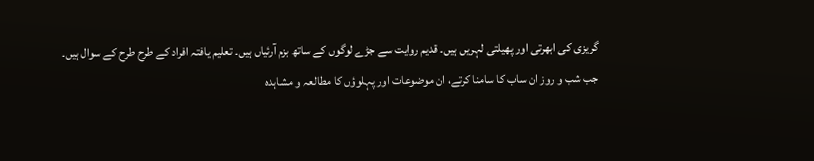گریزی کی ابھرتی اور پھیلتی لہریں ہیں۔ قدیم روایت سے جڑے لوگوں کے ساتھ بزم آرئیاں ہیں۔ تعلیم یافتہ افراد کے طرح طرح کے سوال ہیں۔ جب شب و روز ان ساب کا سامنا کرتے، ان موضوعات اور پہلوؤں کا مطالعہ و مشاہدہ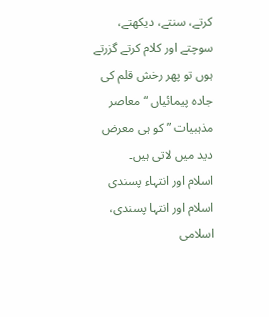کرتے، سنتے، دیکھتے، سوچتے اور کلام کرتے گزرتے ہوں تو پھر رخش قلم کی جادہ پیمائیاں “معاصر مذہبیات ” کو ہی معرض دید میں لاتی ہیں۔
اسلام اور انتہاء پسندی
اسلام اور انتہا پسندی، اسلامی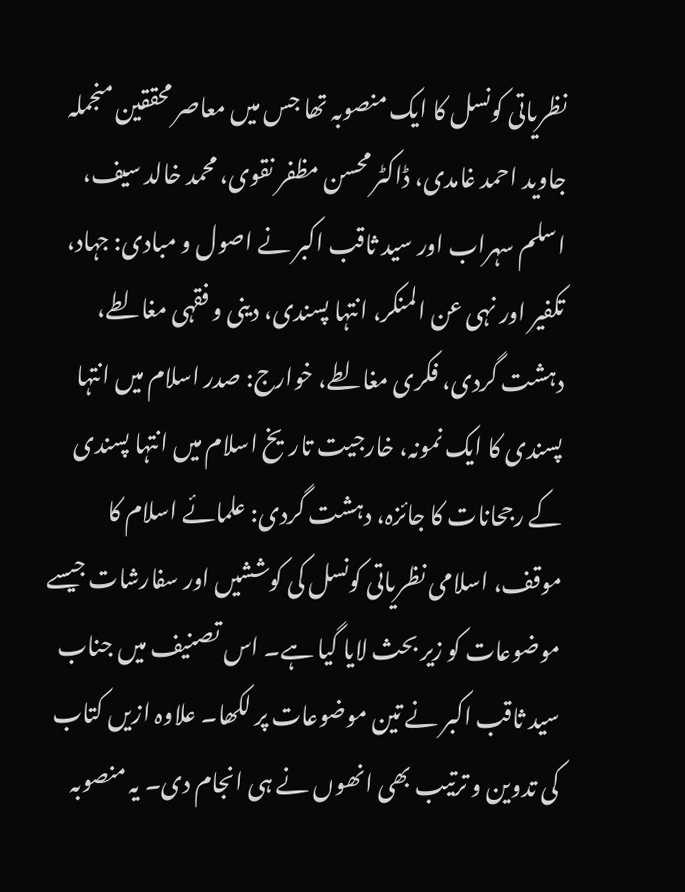نظریاتی کونسل کا ایک منصوبہ تھا جس میں معاصر محققین منجملہ جاوید احمد غامدی، ڈاکٹر محسن مظفر نقوی، محمد خالد سیف، اسلم سہراب اور سید ثاقب اکبر نے اصول و مبادی: جہاد، تکفیر اور نہی عن المنکر، انتہا پسندی، دینی و فقہی مغالطے، دہشت گردی، فکری مغالطے، خوارج: صدر اسلام میں انتہا پسندی کا ایک نمونہ، خارجیت تاریخ اسلام میں انتہا پسندی کے رجحانات کا جائزہ، دہشت گردی: علمائے اسلام کا موقف، اسلامی نظریاتی کونسل کی کوششیں اور سفارشات جیسے موضوعات کو زیر بحث لایا گیا ہے۔ اس تصنیف میں جناب سید ثاقب اکبر نے تین موضوعات پر لکھا۔ علاوہ ازیں کتاب کی تدوین و ترتیب بھی انھوں نے ہی انجام دی۔ یہ منصوبہ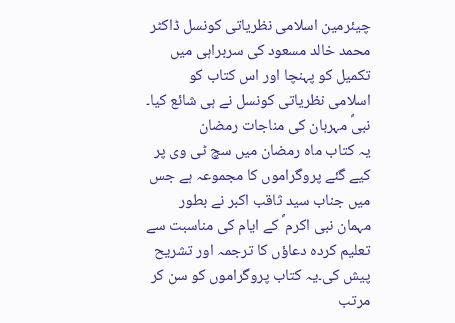چیئرمین اسلامی نظریاتی کونسل ڈاکٹر محمد خالد مسعود کی سربراہی میں تکمیل کو پہنچا اور اس کتاب کو اسلامی نظریاتی کونسل نے ہی شائع کیا۔
نبیؐ مہربان کی مناجات رمضان
یہ کتاب ماہ رمضان میں سچ ٹی وی پر کیے گئے پروگراموں کا مجموعہ ہے جس میں جناب سید ثاقب اکبر نے بطور مہمان نبی اکرم ؐ کے ایام کی مناسبت سے تعلیم کردہ دعاؤں کا ترجمہ اور تشریح پیش کی۔یہ کتاب پروگراموں کو سن کر مرتب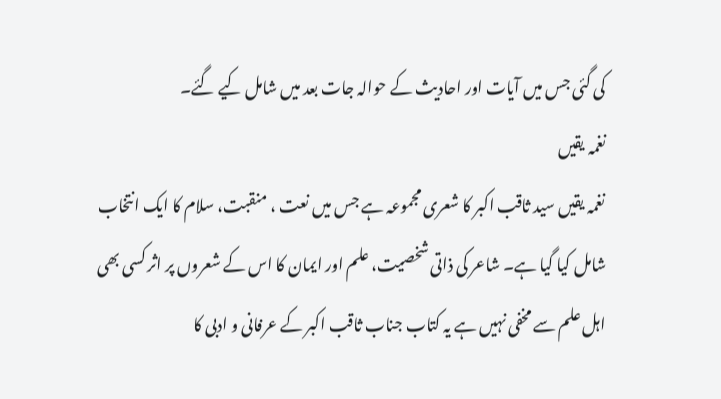کی گئی جس میں آیات اور احادیث کے حوالہ جات بعد میں شامل کیے گئے۔
نغمہ یقیں
نغمہ یقیں سید ثاقب اکبر کا شعری مجموعہ ہے جس میں نعت ، منقبت، سلام کا ایک انتخاب شامل کیا گیا ہے۔ شاعر کی ذاتی شخصیت، علم اور ایمان کا اس کے شعروں پر اثر کسی بھی اہل علم سے مخفی نہیں ہے یہ کتاب جناب ثاقب اکبر کے عرفانی و ادبی کا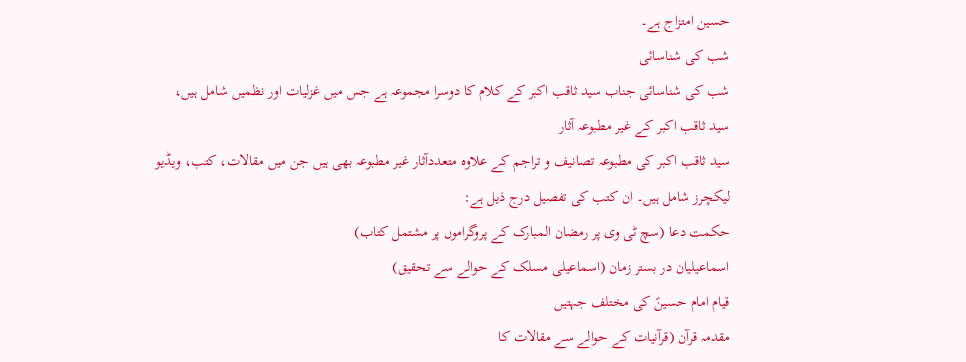حسین امتزاج ہے۔
شب کی شناسائی
شب کی شناسائی جناب سید ثاقب اکبر کے کلام کا دوسرا مجموعہ ہے جس میں غزلیات اور نظمیں شامل ہیں،
سید ثاقب اکبر کے غیر مطبوعہ آثار
سید ثاقب اکبر کی مطبوعہ تصانیف و تراجم کے علاوہ متعددآثار غیر مطبوعہ بھی ہیں جن میں مقالات، کتب، ویڈیو لیکچرز شامل ہیں۔ ان کتب کی تفصیل درج ذیل ہے:
حکمت دعا (سچ ٹی وی پر رمضان المبارک کے پروگراموں پر مشتمل کتاب)
اسماعیلیان در بستر زمان (اسماعیلی مسلک کے حوالے سے تحقیق)
قیام امام حسینؑ کی مختلف جہتیں
مقدمہ قرآن (قرآنیات کے حوالے سے مقالات کا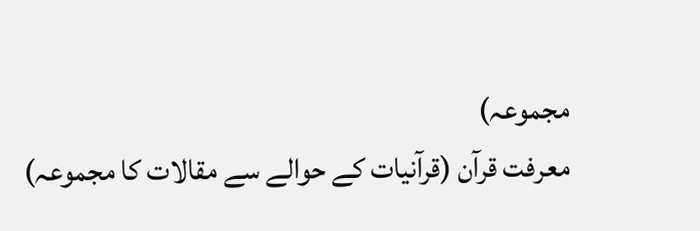مجموعہ)
معرفت قرآن (قرآنیات کے حوالے سے مقالات کا مجموعہ)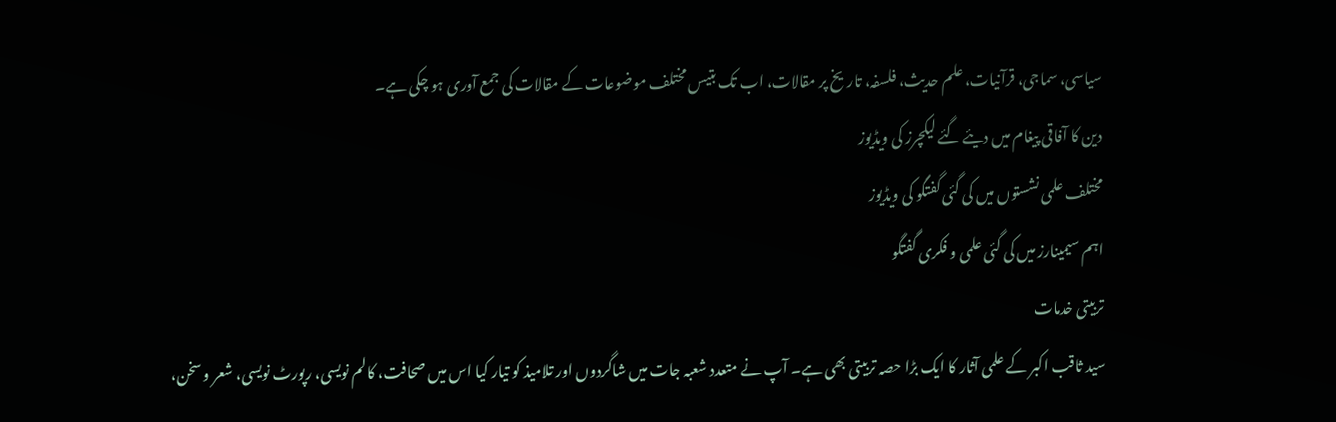سیاسی، سماجی، قرآنیات، علم حدیث، فلسفہ، تاریخ پر مقالات، اب تک بتیس مختلف موضوعات کے مقالات کی جمع آوری ہو چکی ہے۔
دین کا آفاقی پیغام میں دیئے گئے لیکچرز کی ویڈیوز
مختلف علمی نشستوں میں کی گئی گفتگو کی ویڈیوز
اہم سیمینارز میں کی گئی علمی و فکری گفتگو
تربیتی خدمات
سید ثاقب اکبر کے علمی آثار کا ایک بڑا حصہ تربیتی بھی ہے۔ آپ نے متعدد شعبہ جات میں شاگردوں اور تلامیذ کو تیار کیا اس میں صحافت، کالم نویسی، رپورٹ نویسی، شعر و سخن،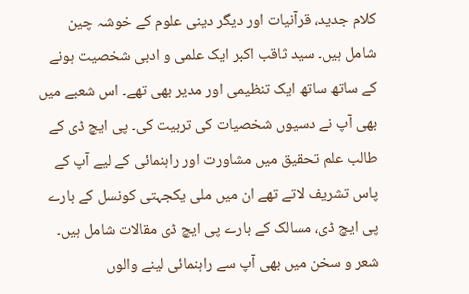کلام جدید، قرآنیات اور دیگر دینی علوم کے خوشہ چین شامل ہیں۔ سید ثاقب اکبر ایک علمی و ادبی شخصیت ہونے کے ساتھ ساتھ ایک تنظیمی اور مدیر بھی تھے۔ اس شعبے میں بھی آپ نے دسیوں شخصیات کی تربیت کی۔ پی ایچ ڈی کے طالب علم تحقیق میں مشاورت اور راہنمائی کے لیے آپ کے پاس تشریف لاتے تھے ان میں ملی یکجہتی کونسل کے بارے پی ایچ ڈی، مسالک کے بارے پی ایچ ڈی مقالات شامل ہیں۔ شعر و سخن میں بھی آپ سے راہنمائی لینے والوں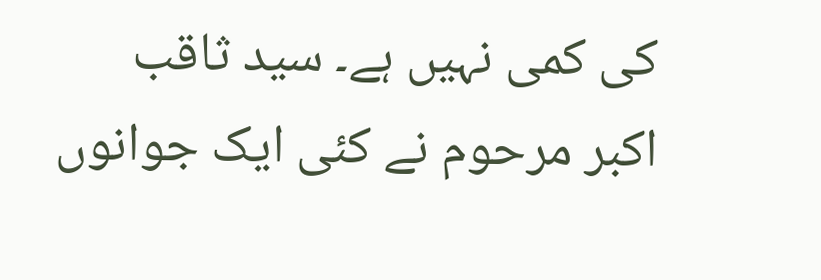کی کمی نہیں ہے۔ سید ثاقب اکبر مرحوم نے کئی ایک جوانوں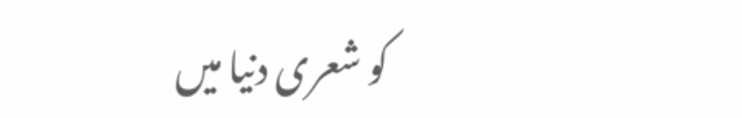کو شعری دنیا میں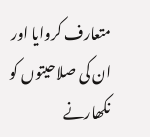متعارف کروایا اور ان کی صلاحیتوں کو نکھارنے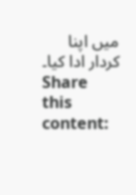میں اپنا کردار ادا کیا۔
Share this content: